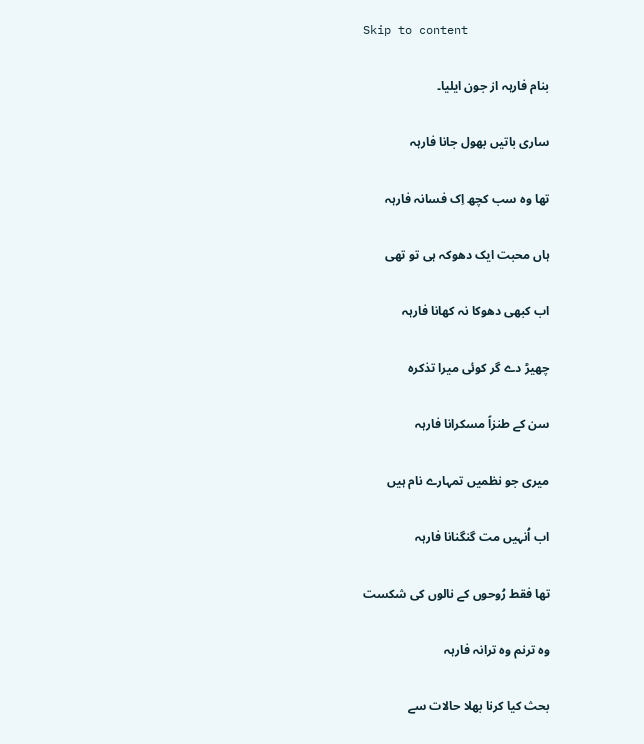Skip to content

بنام فارہہ از جون ایلیا۔

ساری باتیں بھول جانا فارہہ

تھا وہ سب کچھ اِک فسانہ فارہہ

ہاں محبت ایک دھوکہ ہی تو تھی

اب کبھی دھوکا نہ کھانا فارہہ

چھیڑ دے گر کوئی میرا تذکرہ

سن کے طنزاً مسکرانا فارہہ

میری جو نظمیں تمہارے نام ہیں

اب اُنہیں مت گنگنانا فارہہ

تھا فقط رُوحوں کے نالوں کی شکست

وہ ترنم وہ ترانہ فارہہ

بحث کیا کرنا بھلا حالات سے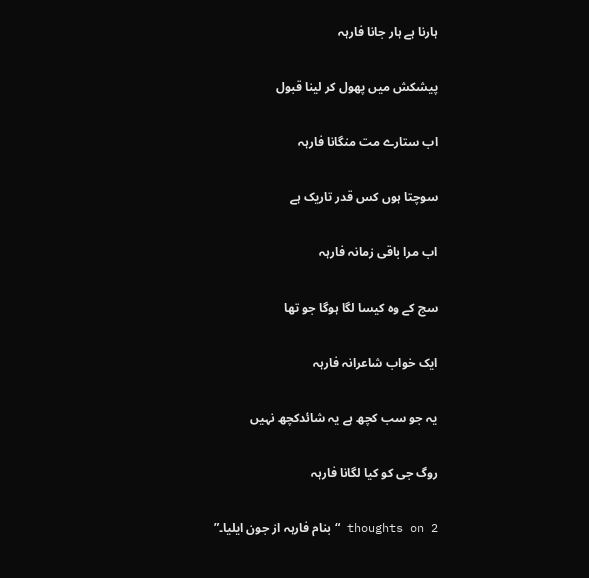ہارنا ہے ہار جانا فارہہ

پیشکش میں پھول کر لینا قبول

اب ستارے مت منگانا فارہہ

سوچتا ہوں کس قدر تاریک ہے

اب مرا باقی زمانہ فارہہ

سج کے وہ کیسا لگا ہوگا جو تھا

ایک خواب شاعرانہ فارہہ

یہ جو سب کچھ ہے یہ شائدکچھ نہیں

روگ جی کو کیا لگانا فارہہ

2 thoughts on “بنام فارہہ از جون ایلیا۔”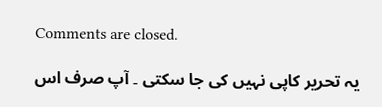Comments are closed.

یہ تحریر کاپی نہیں کی جا سکتی ۔ آپ صرف اس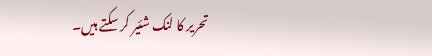تحریر کا لنک شئیر کر سکتے ہیں۔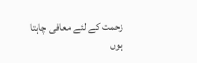زحمت کے لئے معافی چاہتا ہوں